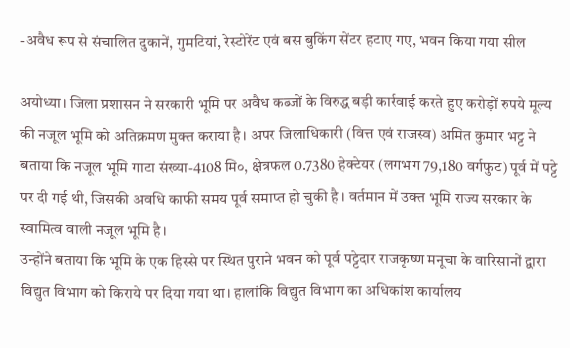-अवैध रूप से संचालित दुकानें, गुमटियां, रेस्टोरेंट एवं बस बुकिंग सेंटर हटाए गए, भवन किया गया सील

अयोध्या। जिला प्रशासन ने सरकारी भूमि पर अवैध कब्जों के विरुद्ध बड़ी कार्रवाई करते हुए करोड़ों रुपये मूल्य की नजूल भूमि को अतिक्रमण मुक्त कराया है। अपर जिलाधिकारी (वित्त एवं राजस्व) अमित कुमार भट्ट ने बताया कि नजूल भूमि गाटा संख्या-4108 मि०, क्षेत्रफल 0.7380 हेक्टेयर (लगभग 79,180 वर्गफुट) पूर्व में पट्टे पर दी गई थी, जिसकी अवधि काफी समय पूर्व समाप्त हो चुकी है। वर्तमान में उक्त भूमि राज्य सरकार के स्वामित्व वाली नजूल भूमि है।
उन्होंने बताया कि भूमि के एक हिस्से पर स्थित पुराने भवन को पूर्व पट्टेदार राजकृष्ण मनूचा के वारिसानों द्वारा विद्युत विभाग को किराये पर दिया गया था। हालांकि विद्युत विभाग का अधिकांश कार्यालय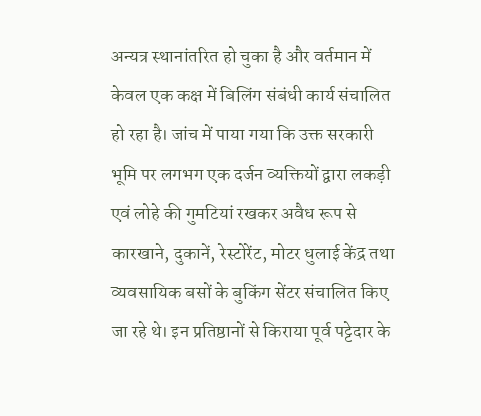अन्यत्र स्थानांतरित हो चुका है और वर्तमान में केवल एक कक्ष में बिलिंग संबंधी कार्य संचालित हो रहा है। जांच में पाया गया कि उक्त सरकारी भूमि पर लगभग एक दर्जन व्यक्तियों द्वारा लकड़ी एवं लोहे की गुमटियां रखकर अवैध रूप से कारखाने, दुकानें, रेस्टोरेंट, मोटर धुलाई केंद्र तथा व्यवसायिक बसों के बुकिंग सेंटर संचालित किए जा रहे थे। इन प्रतिष्ठानों से किराया पूर्व पट्टेदार के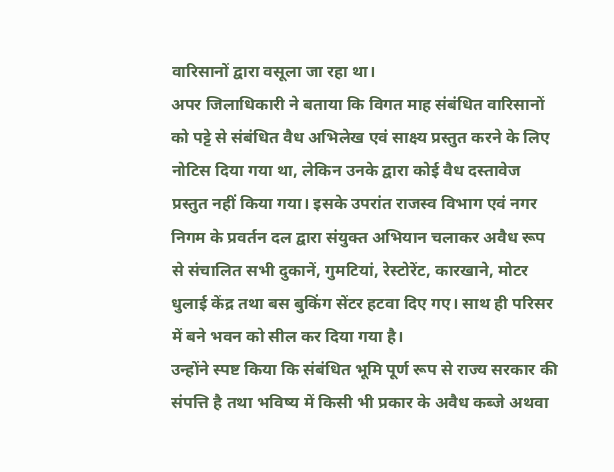वारिसानों द्वारा वसूला जा रहा था।
अपर जिलाधिकारी ने बताया कि विगत माह संबंधित वारिसानों को पट्टे से संबंधित वैध अभिलेख एवं साक्ष्य प्रस्तुत करने के लिए नोटिस दिया गया था, लेकिन उनके द्वारा कोई वैध दस्तावेज प्रस्तुत नहीं किया गया। इसके उपरांत राजस्व विभाग एवं नगर निगम के प्रवर्तन दल द्वारा संयुक्त अभियान चलाकर अवैध रूप से संचालित सभी दुकानें, गुमटियां, रेस्टोरेंट, कारखाने, मोटर धुलाई केंद्र तथा बस बुकिंग सेंटर हटवा दिए गए। साथ ही परिसर में बने भवन को सील कर दिया गया है।
उन्होंने स्पष्ट किया कि संबंधित भूमि पूर्ण रूप से राज्य सरकार की संपत्ति है तथा भविष्य में किसी भी प्रकार के अवैध कब्जे अथवा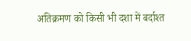अतिक्रमण को किसी भी दशा में बर्दाश्त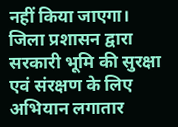नहीं किया जाएगा। जिला प्रशासन द्वारा सरकारी भूमि की सुरक्षा एवं संरक्षण के लिए अभियान लगातार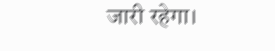जारी रहेगा।